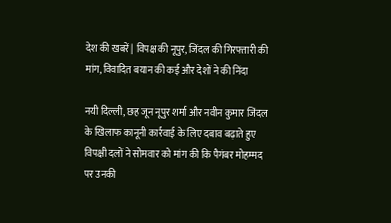देश की खबरें | विपक्ष की नूपुर, जिंदल की गिरफ्तारी की मांग, विवादित बयान की कई और देशों ने की निंदा

नयी दिल्ली, छह जून नूपुर शर्मा और नवीन कुमार जिंदल के खिलाफ कानूनी कार्रवाई के लिए दबाव बढ़ाते हुए विपक्षी दलों ने सोमवार को मांग की कि पैगंबर मोहम्मद पर उनकी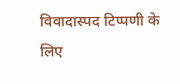विवादास्पद टिप्पणी के लिए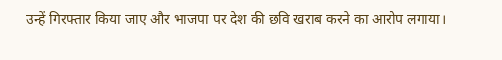उन्हें गिरफ्तार किया जाए और भाजपा पर देश की छवि खराब करने का आरोप लगाया।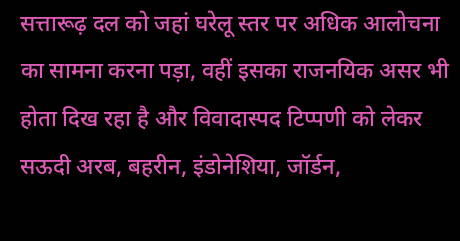सत्तारूढ़ दल को जहां घरेलू स्तर पर अधिक आलोचना का सामना करना पड़ा, वहीं इसका राजनयिक असर भी होता दिख रहा है और विवादास्पद टिप्पणी को लेकर सऊदी अरब, बहरीन, इंडोनेशिया, जॉर्डन,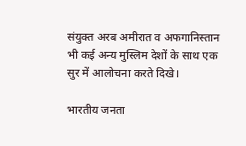संयुक्त अरब अमीरात व अफगानिस्तान भी कई अन्य मुस्लिम देशों के साथ एक सुर में आलोचना करते दिखे।

भारतीय जनता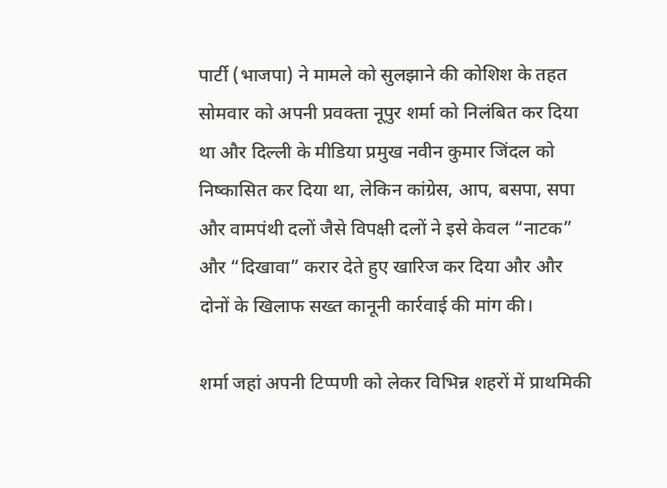पार्टी (भाजपा) ने मामले को सुलझाने की कोशिश के तहत सोमवार को अपनी प्रवक्ता नूपुर शर्मा को निलंबित कर दिया था और दिल्ली के मीडिया प्रमुख नवीन कुमार जिंदल को निष्कासित कर दिया था, लेकिन कांग्रेस, आप, बसपा, सपा और वामपंथी दलों जैसे विपक्षी दलों ने इसे केवल “नाटक” और “दिखावा” करार देते हुए खारिज कर दिया और और दोनों के खिलाफ सख्त कानूनी कार्रवाई की मांग की।

शर्मा जहां अपनी टिप्पणी को लेकर विभिन्न शहरों में प्राथमिकी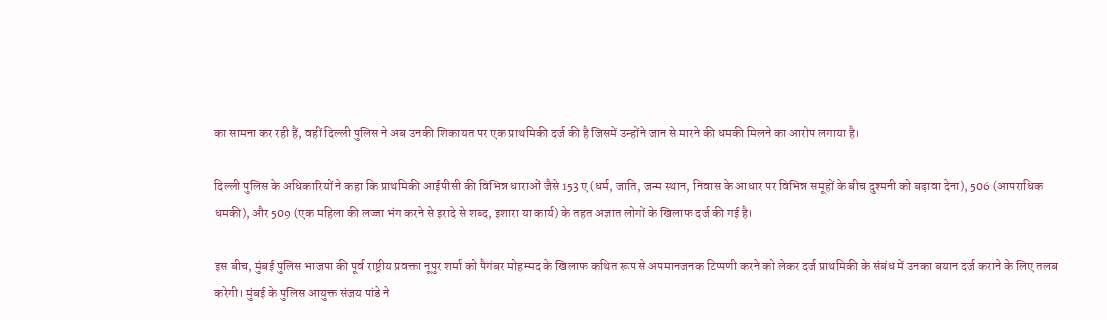का सामना कर रही हैं, वहीं दिल्ली पुलिस ने अब उनकी शिकायत पर एक प्राथमिकी दर्ज की है जिसमें उन्होंने जान से मारने की धमकी मिलने का आरोप लगाया है।

दिल्ली पुलिस के अधिकारियों ने कहा कि प्राथमिकी आईपीसी की विभिन्न धाराओं जैसे 153 ए (धर्म, जाति, जन्म स्थान, निवास के आधार पर विभिन्न समूहों के बीच दुश्मनी को बढ़ावा देना), 506 (आपराधिक धमकी), और 509 (एक महिला की लज्जा भंग करने से इरादे से शब्द, इशारा या कार्य) के तहत अज्ञात लोगों के खिलाफ दर्ज की गई है।

इस बीच, मुंबई पुलिस भाजपा की पूर्व राष्ट्रीय प्रवक्ता नूपुर शर्मा को पैगंबर मोहम्मद के खिलाफ कथित रूप से अपमानजनक टिप्पणी करने को लेकर दर्ज प्राथमिकी के संबंध में उनका बयान दर्ज कराने के लिए तलब करेगी। मुंबई के पुलिस आयुक्त संजय पांडे ने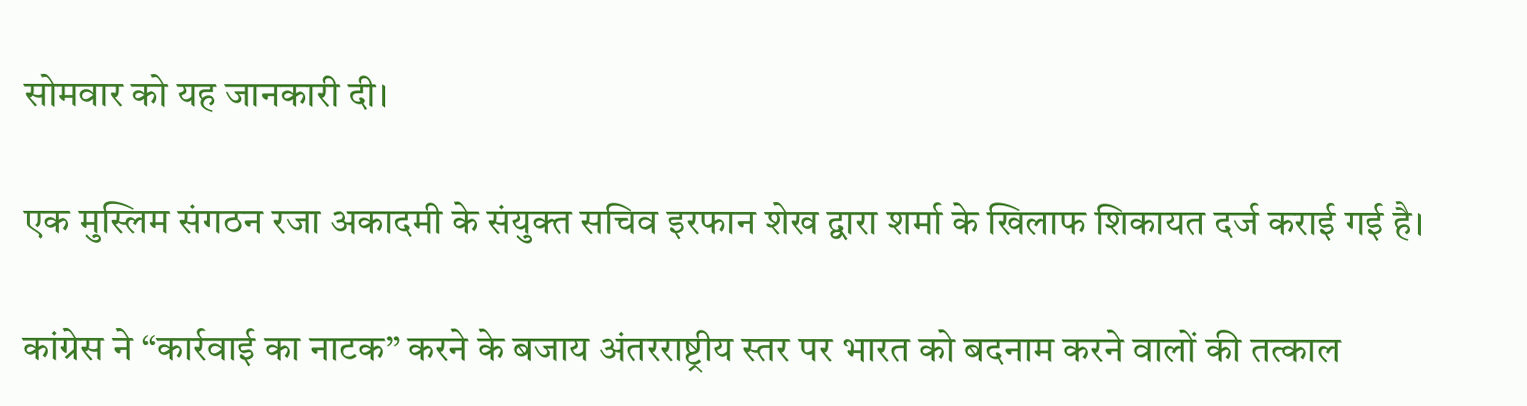सोमवार को यह जानकारी दी।

एक मुस्लिम संगठन रजा अकादमी के संयुक्त सचिव इरफान शेख द्वारा शर्मा के खिलाफ शिकायत दर्ज कराई गई है।

कांग्रेस ने “कार्रवाई का नाटक” करने के बजाय अंतरराष्ट्रीय स्तर पर भारत को बदनाम करने वालों की तत्काल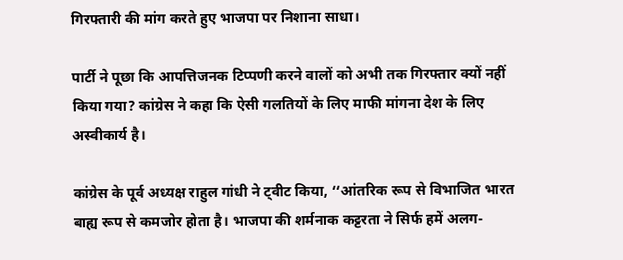गिरफ्तारी की मांग करते हुए भाजपा पर निशाना साधा।

पार्टी ने पूछा कि आपत्तिजनक टिप्पणी करने वालों को अभी तक गिरफ्तार क्यों नहीं किया गया? कांग्रेस ने कहा कि ऐसी गलतियों के लिए माफी मांगना देश के लिए अस्वीकार्य है।

कांग्रेस के पूर्व अध्यक्ष राहुल गांधी ने ट्वीट किया, ‘‘आंतरिक रूप से विभाजित भारत बाह्य रूप से कमजोर होता है। भाजपा की शर्मनाक कट्टरता ने सिर्फ हमें अलग-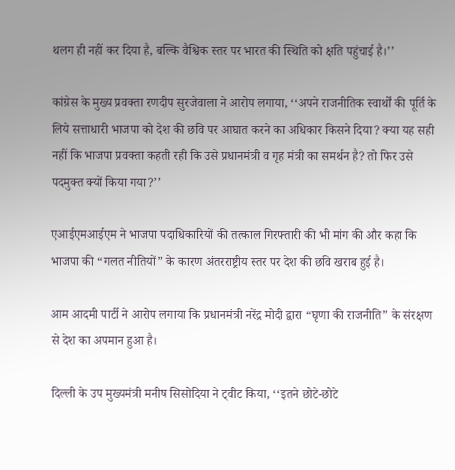थलग ही नहीं कर दिया है, बल्कि वैश्विक स्तर पर भारत की स्थिति को क्षति पहुंचाई है।’’

कांग्रेस के मुख्य प्रवक्ता रणदीप सुरजेवाला ने आरोप लगाया, ‘‘अपने राजनीतिक स्वार्थों की पूर्ति के लिये सत्ताधारी भाजपा को देश की छवि पर आघात करने का अधिकार किसने दिया? क्या यह सही नहीं कि भाजपा प्रवक्ता कहती रही कि उसे प्रधानमंत्री व गृह मंत्री का समर्थन है? तो फिर उसे पदमुक्त क्यों किया गया?’’

एआईएमआईएम ने भाजपा पदाधिकारियों की तत्काल गिरफ्तारी की भी मांग की और कहा कि भाजपा की “गलत नीतियों” के कारण अंतरराष्ट्रीय स्तर पर देश की छवि खराब हुई है।

आम आदमी पार्टी ने आरोप लगाया कि प्रधानमंत्री नरेंद्र मोदी द्वारा “घृणा की राजनीति” के संरक्षण से देश का अपमान हुआ है।

दिल्ली के उप मुख्यमंत्री मनीष सिसोदिया ने ट्वीट किया, ‘‘इतने छोटे-छोटे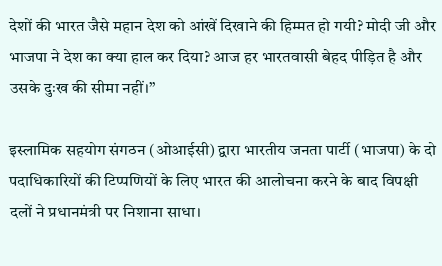देशों की भारत जैसे महान देश को आंखें दिखाने की हिम्मत हो गयी? मोदी जी और भाजपा ने देश का क्या हाल कर दिया? आज हर भारतवासी बेहद पीड़ित है और उसके दुःख की सीमा नहीं।’’

इस्लामिक सहयोग संगठन (ओआईसी) द्वारा भारतीय जनता पार्टी (भाजपा) के दो पदाधिकारियों की टिप्पणियों के लिए भारत की आलोचना करने के बाद विपक्षी दलों ने प्रधानमंत्री पर निशाना साधा।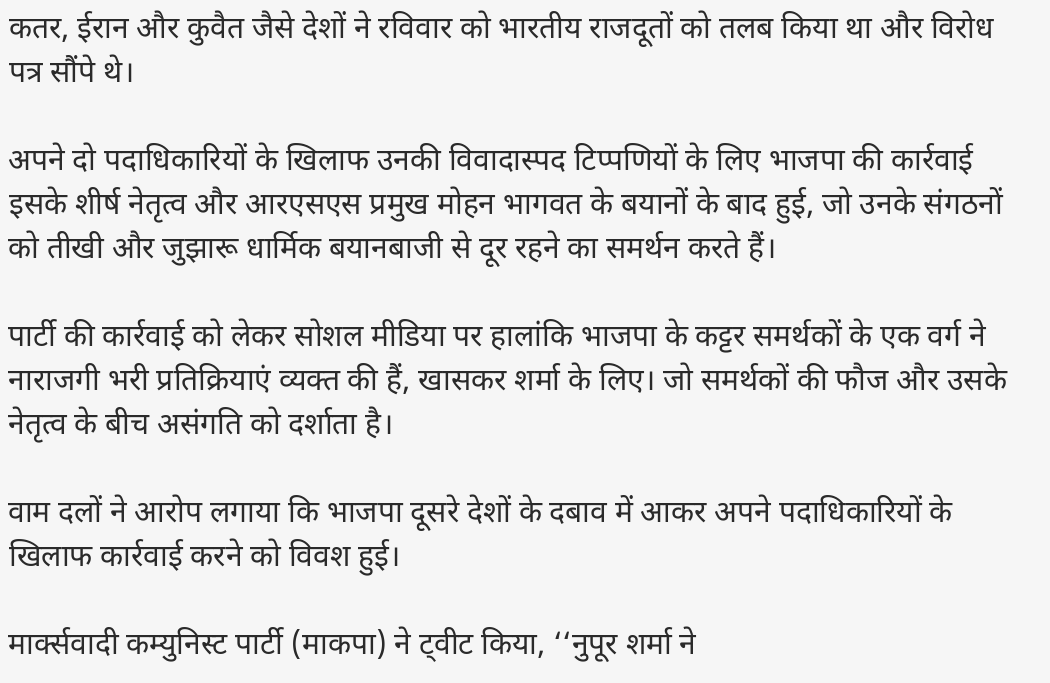कतर, ईरान और कुवैत जैसे देशों ने रविवार को भारतीय राजदूतों को तलब किया था और विरोध पत्र सौंपे थे।

अपने दो पदाधिकारियों के खिलाफ उनकी विवादास्पद टिप्पणियों के लिए भाजपा की कार्रवाई इसके शीर्ष नेतृत्व और आरएसएस प्रमुख मोहन भागवत के बयानों के बाद हुई, जो उनके संगठनों को तीखी और जुझारू धार्मिक बयानबाजी से दूर रहने का समर्थन करते हैं।

पार्टी की कार्रवाई को लेकर सोशल मीडिया पर हालांकि भाजपा के कट्टर समर्थकों के एक वर्ग ने नाराजगी भरी प्रतिक्रियाएं व्यक्त की हैं, खासकर शर्मा के लिए। जो समर्थकों की फौज और उसके नेतृत्व के बीच असंगति को दर्शाता है।

वाम दलों ने आरोप लगाया कि भाजपा दूसरे देशों के दबाव में आकर अपने पदाधिकारियों के खिलाफ कार्रवाई करने को विवश हुई।

मार्क्सवादी कम्युनिस्ट पार्टी (माकपा) ने ट्वीट किया, ‘‘नुपूर शर्मा ने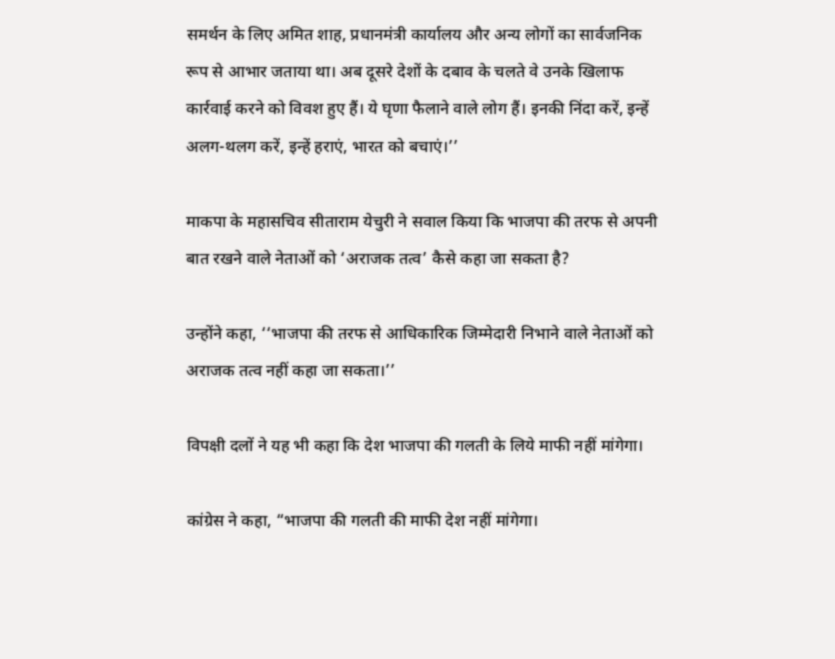समर्थन के लिए अमित शाह, प्रधानमंत्री कार्यालय और अन्य लोगों का सार्वजनिक रूप से आभार जताया था। अब दूसरे देशों के दबाव के चलते वे उनके खिलाफ कार्रवाई करने को विवश हुए हैं। ये घृणा फैलाने वाले लोग हैं। इनकी निंदा करें, इन्हें अलग-थलग करें, इन्हें हराएं, भारत को बचाएं।’’

माकपा के महासचिव सीताराम येचुरी ने सवाल किया कि भाजपा की तरफ से अपनी बात रखने वाले नेताओं को ‘अराजक तत्व’ कैसे कहा जा सकता है?

उन्होंने कहा, ‘‘भाजपा की तरफ से आधिकारिक जिम्मेदारी निभाने वाले नेताओं को अराजक तत्व नहीं कहा जा सकता।’’

विपक्षी दलों ने यह भी कहा कि देश भाजपा की गलती के लिये माफी नहीं मांगेगा।

कांग्रेस ने कहा, “भाजपा की गलती की माफी देश नहीं मांगेगा।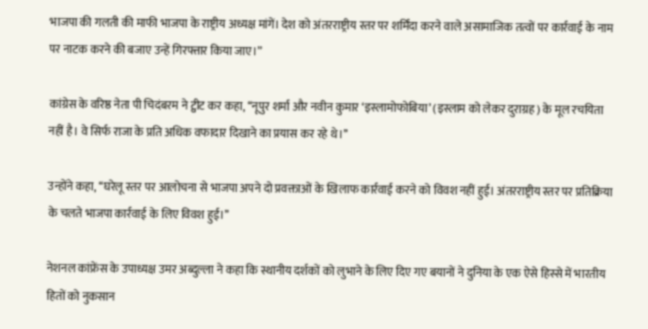भाजपा की गलती की माफी भाजपा के राष्ट्रीय अध्यक्ष मांगें। देश को अंतरराष्ट्रीय स्तर पर शर्मिंदा करने वाले असामाजिक तत्वों पर कार्रवाई के नाम पर नाटक करने की बजाए उन्हें गिरफ्तार किया जाए।”

कांग्रेस के वरिष्ठ नेता पी चिदंबरम ने ट्वीट कर कहा, ‘‘नूपुर शर्मा और नवीन कुमार ‘इस्लामोफोबिया’ (इस्लाम को लेकर दुराग्रह) के मूल रचयिता नहीं है। वे सिर्फ राजा के प्रति अधिक वफादार दिखाने का प्रयास कर रहे थे।’’

उन्होंने कहा, ‘‘घरेलू स्तर पर आलोचना से भाजपा अपने दो प्रवक्ताओं के खिलाफ कार्रवाई करने को विवश नहीं हुई। अंतरराष्ट्रीय स्तर पर प्रतिक्रिया के चलते भाजपा कार्रवाई के लिए विवश हुई।’’

नेशनल कांफ्रेंस के उपाध्यक्ष उमर अब्दुल्ला ने कहा कि स्थानीय दर्शकों को लुभाने के लिए दिए गए बयानों ने दुनिया के एक ऐसे हिस्से में भारतीय हितों को नुकसान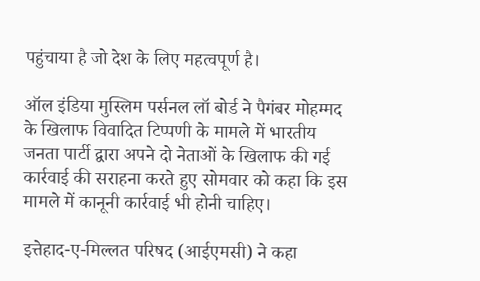पहुंचाया है जो देश के लिए महत्वपूर्ण है।

ऑल इंडिया मुस्लिम पर्सनल लॉ बोर्ड ने पैगंबर मोहम्मद के खिलाफ विवादित टिप्पणी के मामले में भारतीय जनता पार्टी द्वारा अपने दो नेताओं के खिलाफ की गई कार्रवाई की सराहना करते हुए सोमवार को कहा कि इस मामले में कानूनी कार्रवाई भी होनी चाहिए।

इत्तेहाद-ए-मिल्लत परिषद (आईएमसी) ने कहा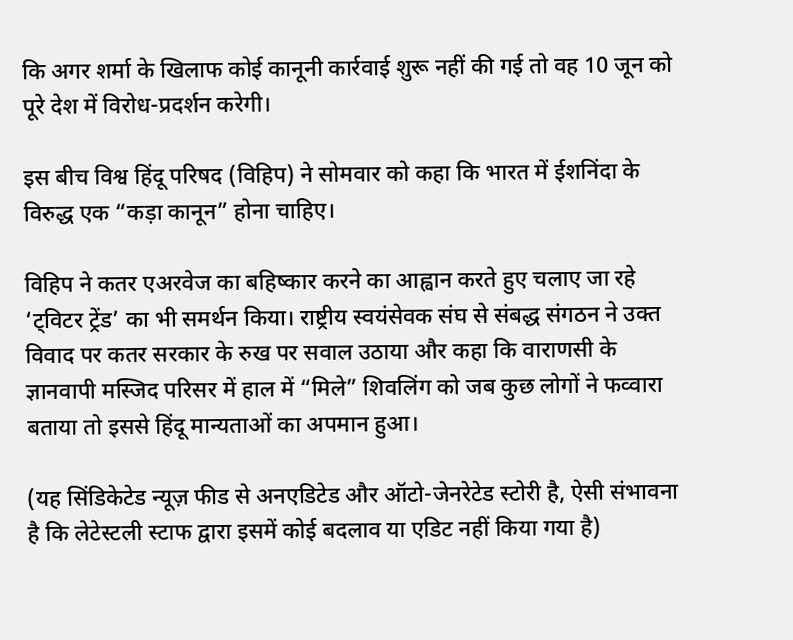कि अगर शर्मा के खिलाफ कोई कानूनी कार्रवाई शुरू नहीं की गई तो वह 10 जून को पूरे देश में विरोध-प्रदर्शन करेगी।

इस बीच विश्व हिंदू परिषद (विहिप) ने सोमवार को कहा कि भारत में ईशनिंदा के विरुद्ध एक “कड़ा कानून” होना चाहिए।

विहिप ने कतर एअरवेज का बहिष्कार करने का आह्वान करते हुए चलाए जा रहे ‘ट्विटर ट्रेंड’ का भी समर्थन किया। राष्ट्रीय स्वयंसेवक संघ से संबद्ध संगठन ने उक्त विवाद पर कतर सरकार के रुख पर सवाल उठाया और कहा कि वाराणसी के ज्ञानवापी मस्जिद परिसर में हाल में “मिले” शिवलिंग को जब कुछ लोगों ने फव्वारा बताया तो इससे हिंदू मान्यताओं का अपमान हुआ।

(यह सिंडिकेटेड न्यूज़ फीड से अनएडिटेड और ऑटो-जेनरेटेड स्टोरी है, ऐसी संभावना है कि लेटेस्टली स्टाफ द्वारा इसमें कोई बदलाव या एडिट नहीं किया गया है)